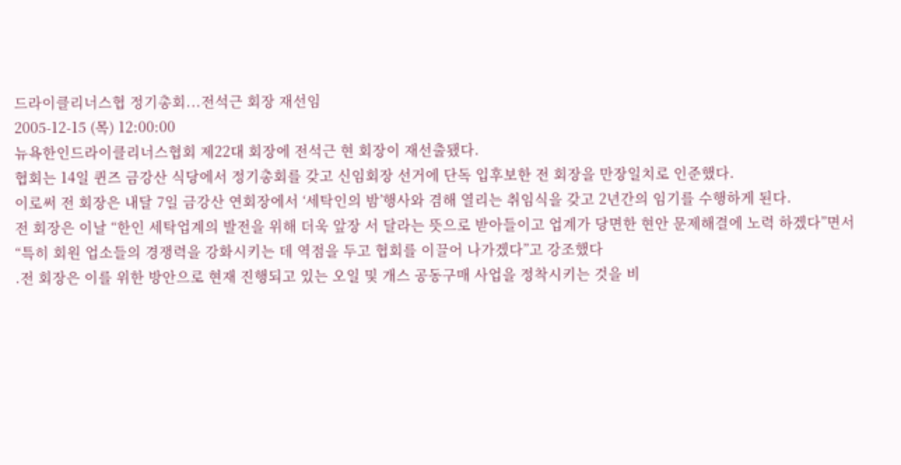드라이클리너스협 정기총회...전석근 회장 재선임
2005-12-15 (목) 12:00:00
뉴욕한인드라이클리너스협회 제22대 회장에 전석근 현 회장이 재선출됐다.
협회는 14일 퀸즈 금강산 식당에서 정기총회를 갖고 신임회장 선거에 단독 입후보한 전 회장을 만장일치로 인준했다.
이로써 전 회장은 내달 7일 금강산 연회장에서 ‘세탁인의 밤’행사와 겸해 열리는 취임식을 갖고 2년간의 임기를 수행하게 된다.
전 회장은 이날 “한인 세탁업계의 발전을 위해 더욱 앞장 서 달라는 뜻으로 받아들이고 업계가 당면한 현안 문제해결에 노력 하겠다”면서 “특히 회원 업소들의 경쟁력을 강화시키는 데 역점을 두고 협회를 이끌어 나가겠다”고 강조했다
.전 회장은 이를 위한 방안으로 현재 진행되고 있는 오일 및 개스 공동구매 사업을 정착시키는 것을 비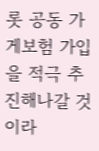롯 공동 가게보험 가입을 적극 추진해나갈 것이라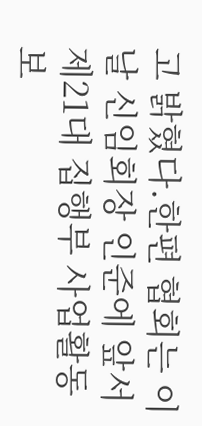고 밝혔다.한편 협회는 이날 신임회장 인준에 앞서 제21대 집행부 사업활동 보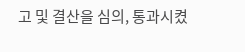고 및 결산을 심의, 통과시켰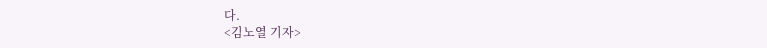다.
<김노열 기자>